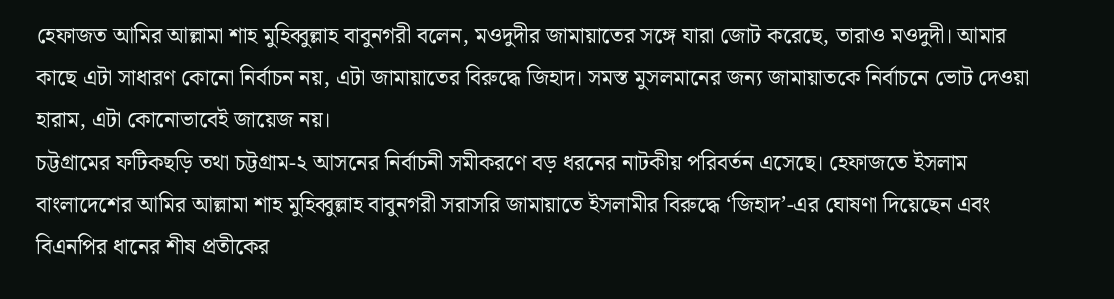হেফাজত আমির আল্লামা শাহ মুহিব্বুল্লাহ বাবুনগরী বলেন, মওদুদীর জামায়াতের সঙ্গে যারা জোট করেছে, তারাও মওদুদী। আমার কাছে এটা সাধারণ কোনো নির্বাচন নয়, এটা জামায়াতের বিরুদ্ধে জিহাদ। সমস্ত মুসলমানের জন্য জামায়াতকে নির্বাচনে ভোট দেওয়া হারাম, এটা কোনোভাবেই জায়েজ নয়।
চট্টগ্রামের ফটিকছড়ি তথা চট্টগ্রাম-২ আসনের নির্বাচনী সমীকরণে বড় ধরনের নাটকীয় পরিবর্তন এসেছে। হেফাজতে ইসলাম বাংলাদেশের আমির আল্লামা শাহ মুহিব্বুল্লাহ বাবুনগরী সরাসরি জামায়াতে ইসলামীর বিরুদ্ধে ‘জিহাদ’-এর ঘোষণা দিয়েছেন এবং বিএনপির ধানের শীষ প্রতীকের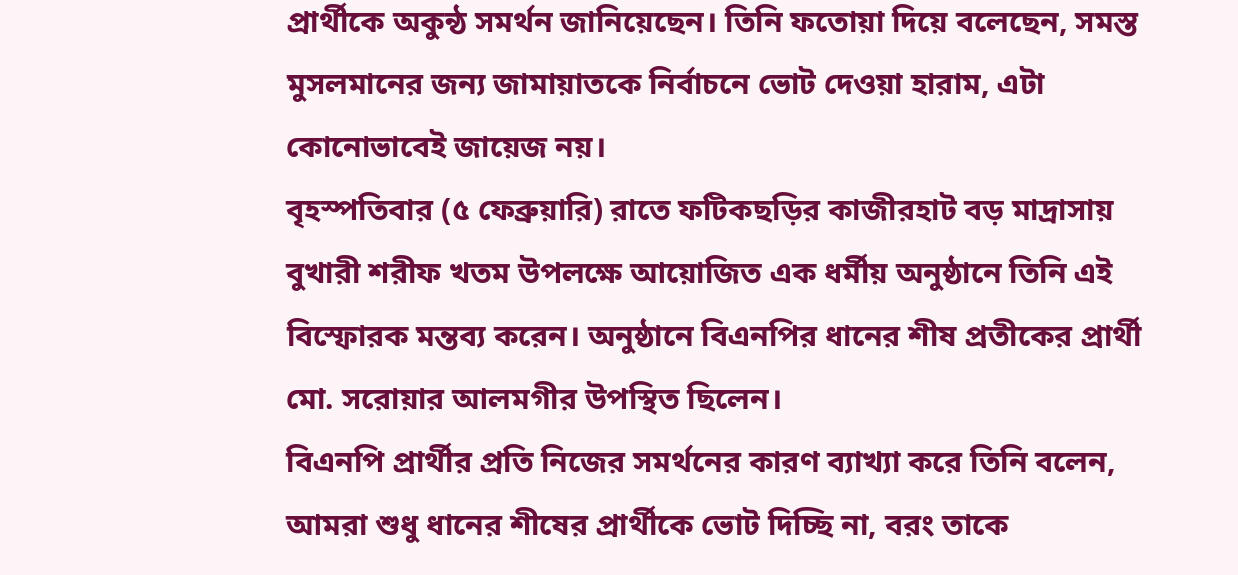প্রার্থীকে অকুন্ঠ সমর্থন জানিয়েছেন। তিনি ফতোয়া দিয়ে বলেছেন, সমস্ত মুসলমানের জন্য জামায়াতকে নির্বাচনে ভোট দেওয়া হারাম, এটা কোনোভাবেই জায়েজ নয়।
বৃহস্পতিবার (৫ ফেব্রুয়ারি) রাতে ফটিকছড়ির কাজীরহাট বড় মাদ্রাসায় বুখারী শরীফ খতম উপলক্ষে আয়োজিত এক ধর্মীয় অনুষ্ঠানে তিনি এই বিস্ফোরক মন্তব্য করেন। অনুষ্ঠানে বিএনপির ধানের শীষ প্রতীকের প্রার্থী মো. সরোয়ার আলমগীর উপস্থিত ছিলেন।
বিএনপি প্রার্থীর প্রতি নিজের সমর্থনের কারণ ব্যাখ্যা করে তিনি বলেন, আমরা শুধু ধানের শীষের প্রার্থীকে ভোট দিচ্ছি না, বরং তাকে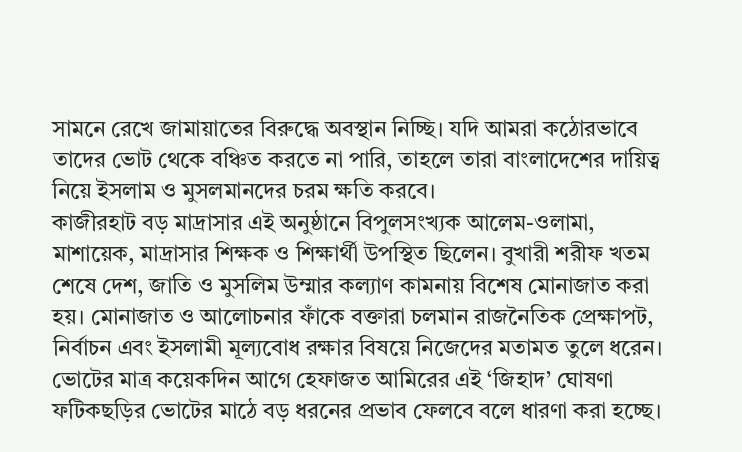সামনে রেখে জামায়াতের বিরুদ্ধে অবস্থান নিচ্ছি। যদি আমরা কঠোরভাবে তাদের ভোট থেকে বঞ্চিত করতে না পারি, তাহলে তারা বাংলাদেশের দায়িত্ব নিয়ে ইসলাম ও মুসলমানদের চরম ক্ষতি করবে।
কাজীরহাট বড় মাদ্রাসার এই অনুষ্ঠানে বিপুলসংখ্যক আলেম-ওলামা, মাশায়েক, মাদ্রাসার শিক্ষক ও শিক্ষার্থী উপস্থিত ছিলেন। বুখারী শরীফ খতম শেষে দেশ, জাতি ও মুসলিম উম্মার কল্যাণ কামনায় বিশেষ মোনাজাত করা হয়। মোনাজাত ও আলোচনার ফাঁকে বক্তারা চলমান রাজনৈতিক প্রেক্ষাপট, নির্বাচন এবং ইসলামী মূল্যবোধ রক্ষার বিষয়ে নিজেদের মতামত তুলে ধরেন।
ভোটের মাত্র কয়েকদিন আগে হেফাজত আমিরের এই ‘জিহাদ’ ঘোষণা ফটিকছড়ির ভোটের মাঠে বড় ধরনের প্রভাব ফেলবে বলে ধারণা করা হচ্ছে।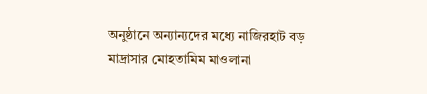অনুষ্ঠানে অন্যান্যদের মধ্যে নাজিরহাট বড় মাদ্রাসার মোহতামিম মাওলানা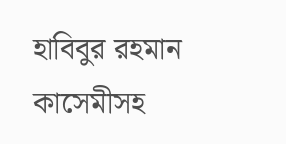হাবিবুর রহমান কাসেমীসহ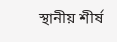স্থানীয় শীর্ষ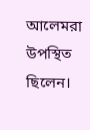আলেমরা উপস্থিত ছিলেন।